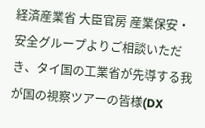経済産業省 大臣官房 産業保安・安全グループよりご相談いただき、タイ国の工業省が先導する我が国の視察ツアーの皆様(DX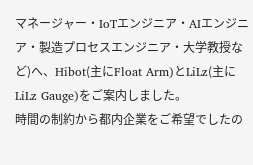マネージャー・IoTエンジニア・AIエンジニア・製造プロセスエンジニア・大学教授など)へ、Hibot(主にFloat Arm)とLiLz(主にLiLz Gauge)をご案内しました。
時間の制約から都内企業をご希望でしたの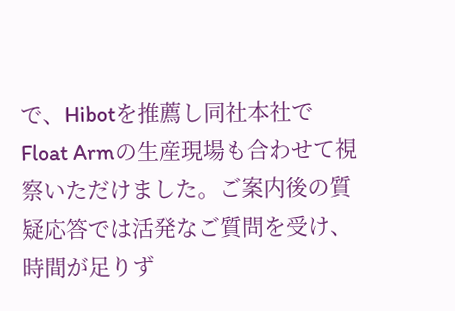で、Hibotを推薦し同社本社でFloat Armの生産現場も合わせて視察いただけました。ご案内後の質疑応答では活発なご質問を受け、時間が足りず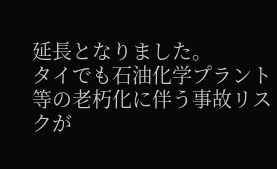延長となりました。
タイでも石油化学プラント等の老朽化に伴う事故リスクが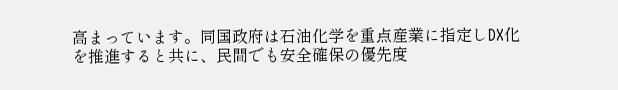高まっています。同国政府は石油化学を重点産業に指定しDX化を推進すると共に、民間でも安全確保の優先度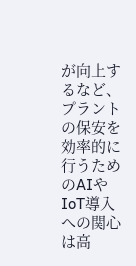が向上するなど、プラントの保安を効率的に行うためのAIやIoT導入への関心は高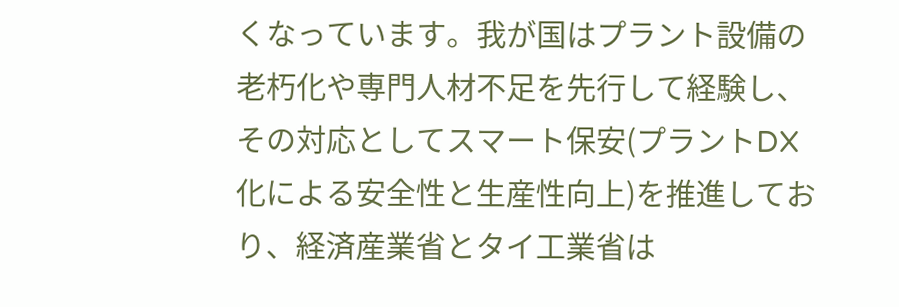くなっています。我が国はプラント設備の老朽化や専門人材不足を先行して経験し、その対応としてスマート保安(プラントDX化による安全性と生産性向上)を推進しており、経済産業省とタイ工業省は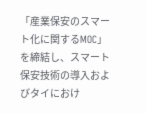「産業保安のスマート化に関するMOC」を締結し、スマート保安技術の導入およびタイにおけ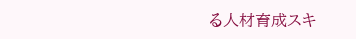る人材育成スキ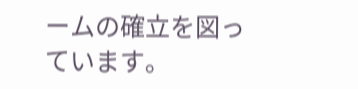ームの確立を図っています。